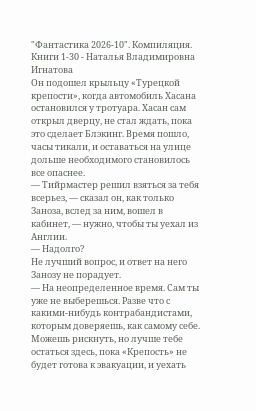"Фантастика 2026-10". Компиляция. Книги 1-30 - Наталья Владимировна Игнатова
Он подошел крыльцу «Турецкой крепости», когда автомобиль Хасана остановился у тротуара. Хасан сам открыл дверцу, не стал ждать, пока это сделает Блэкинг. Время пошло, часы тикали, и оставаться на улице дольше необходимого становилось все опаснее.
— Тийрмастер решил взяться за тебя всерьез, — сказал он, как только Заноза, вслед за ним, вошел в кабинет, — нужно, чтобы ты уехал из Англии.
— Надолго?
Не лучший вопрос, и ответ на него Занозу не порадует.
— На неопределенное время. Сам ты уже не выберешься. Разве что с какими-нибудь контрабандистами, которым доверяешь, как самому себе. Можешь рискнуть, но лучше тебе остаться здесь, пока «Крепость» не будет готова к эвакуации, и уехать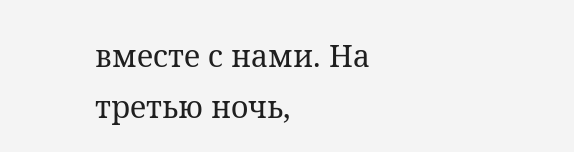вместе с нами. На третью ночь,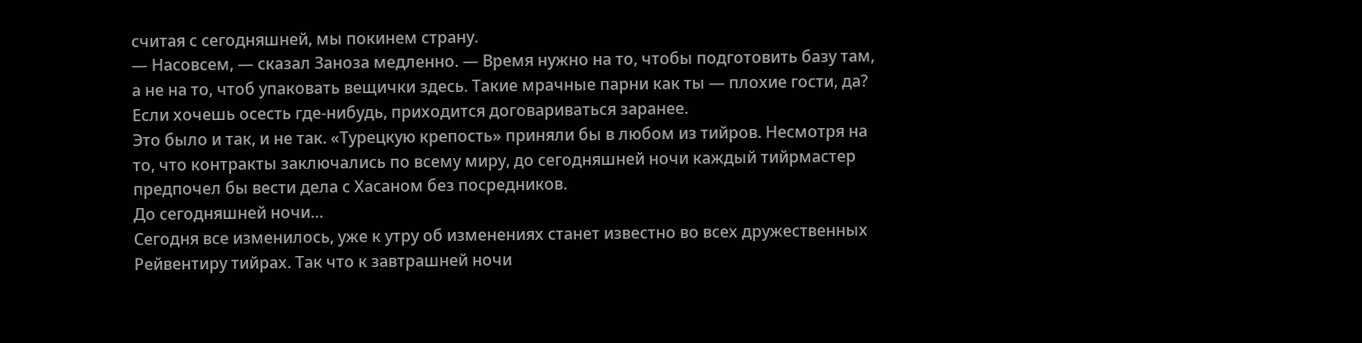считая с сегодняшней, мы покинем страну.
— Насовсем, — сказал Заноза медленно. — Время нужно на то, чтобы подготовить базу там, а не на то, чтоб упаковать вещички здесь. Такие мрачные парни как ты — плохие гости, да? Если хочешь осесть где-нибудь, приходится договариваться заранее.
Это было и так, и не так. «Турецкую крепость» приняли бы в любом из тийров. Несмотря на то, что контракты заключались по всему миру, до сегодняшней ночи каждый тийрмастер предпочел бы вести дела с Хасаном без посредников.
До сегодняшней ночи…
Сегодня все изменилось, уже к утру об изменениях станет известно во всех дружественных Рейвентиру тийрах. Так что к завтрашней ночи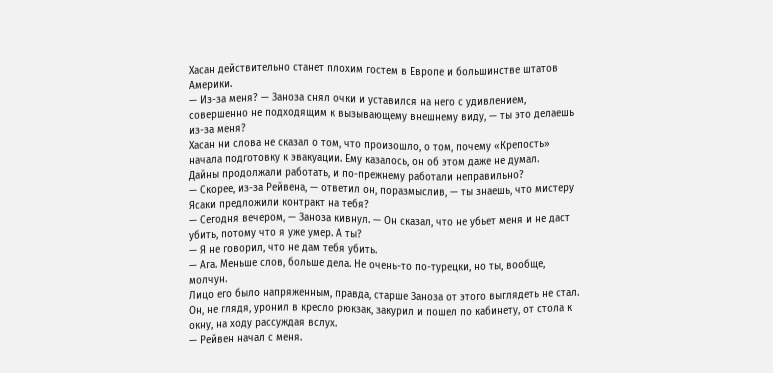Хасан действительно станет плохим гостем в Европе и большинстве штатов Америки.
— Из-за меня? — Заноза снял очки и уставился на него с удивлением, совершенно не подходящим к вызывающему внешнему виду, — ты это делаешь из-за меня?
Хасан ни слова не сказал о том, что произошло, о том, почему «Крепость» начала подготовку к эвакуации. Ему казалось, он об этом даже не думал.
Дайны продолжали работать, и по-прежнему работали неправильно?
— Скорее, из-за Рейвена, — ответил он, поразмыслив, — ты знаешь, что мистеру Ясаки предложили контракт на тебя?
— Сегодня вечером, — Заноза кивнул. — Он сказал, что не убьет меня и не даст убить, потому что я уже умер. А ты?
— Я не говорил, что не дам тебя убить.
— Ага. Меньше слов, больше дела. Не очень-то по-турецки, но ты, вообще, молчун.
Лицо его было напряженным, правда, старше Заноза от этого выглядеть не стал. Он, не глядя, уронил в кресло рюкзак, закурил и пошел по кабинету, от стола к окну, на ходу рассуждая вслух.
— Рейвен начал с меня.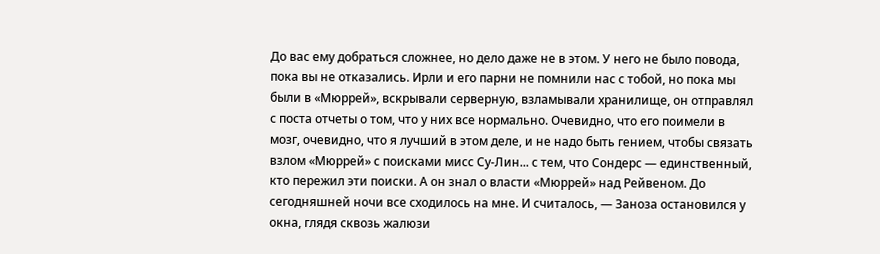До вас ему добраться сложнее, но дело даже не в этом. У него не было повода, пока вы не отказались. Ирли и его парни не помнили нас с тобой, но пока мы были в «Мюррей», вскрывали серверную, взламывали хранилище, он отправлял с поста отчеты о том, что у них все нормально. Очевидно, что его поимели в мозг, очевидно, что я лучший в этом деле, и не надо быть гением, чтобы связать взлом «Мюррей» с поисками мисс Су-Лин... с тем, что Сондерс — единственный, кто пережил эти поиски. А он знал о власти «Мюррей» над Рейвеном. До сегодняшней ночи все сходилось на мне. И считалось, — Заноза остановился у окна, глядя сквозь жалюзи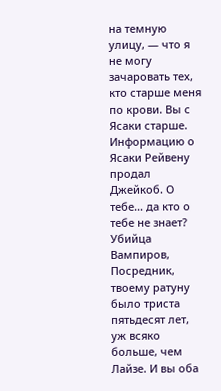на темную улицу, — что я не могу зачаровать тех, кто старше меня по крови. Вы с Ясаки старше. Информацию о Ясаки Рейвену продал Джейкоб. О тебе… да кто о тебе не знает? Убийца Вампиров, Посредник, твоему ратуну было триста пятьдесят лет, уж всяко больше, чем Лайзе. И вы оба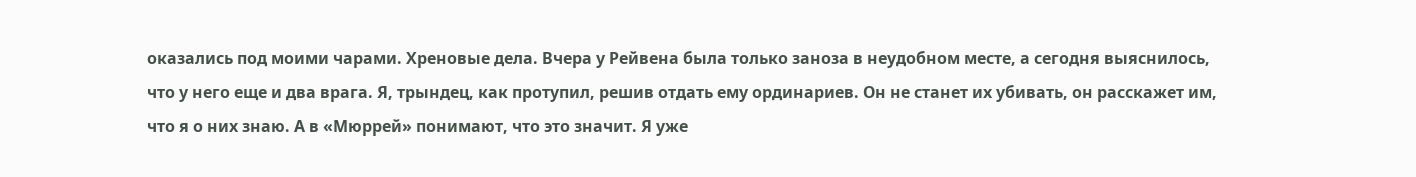оказались под моими чарами. Хреновые дела. Вчера у Рейвена была только заноза в неудобном месте, а сегодня выяснилось, что у него еще и два врага. Я, трындец, как протупил, решив отдать ему ординариев. Он не станет их убивать, он расскажет им, что я о них знаю. А в «Мюррей» понимают, что это значит. Я уже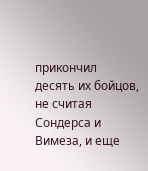прикончил десять их бойцов, не считая Сондерса и Вимеза, и еще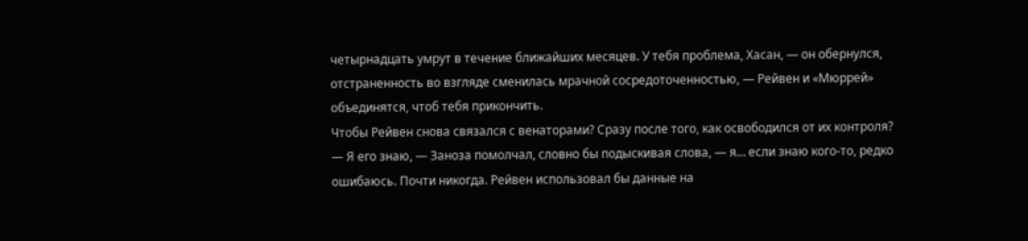четырнадцать умрут в течение ближайших месяцев. У тебя проблема, Хасан, — он обернулся, отстраненность во взгляде сменилась мрачной сосредоточенностью, — Рейвен и «Мюррей» объединятся, чтоб тебя прикончить.
Чтобы Рейвен снова связался с венаторами? Сразу после того, как освободился от их контроля?
— Я его знаю, — Заноза помолчал, словно бы подыскивая слова, — я… если знаю кого-то, редко ошибаюсь. Почти никогда. Рейвен использовал бы данные на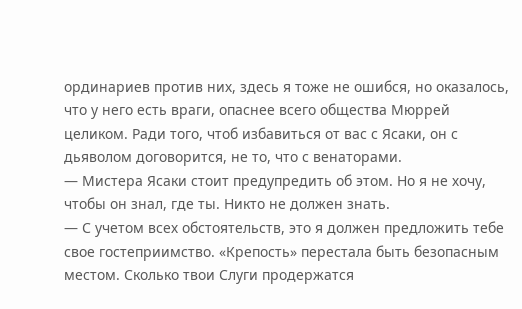ординариев против них, здесь я тоже не ошибся, но оказалось, что у него есть враги, опаснее всего общества Мюррей целиком. Ради того, чтоб избавиться от вас с Ясаки, он с дьяволом договорится, не то, что с венаторами.
— Мистера Ясаки стоит предупредить об этом. Но я не хочу, чтобы он знал, где ты. Никто не должен знать.
— С учетом всех обстоятельств, это я должен предложить тебе свое гостеприимство. «Крепость» перестала быть безопасным местом. Сколько твои Слуги продержатся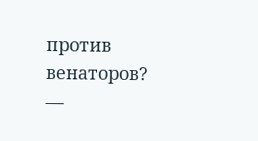против венаторов?
—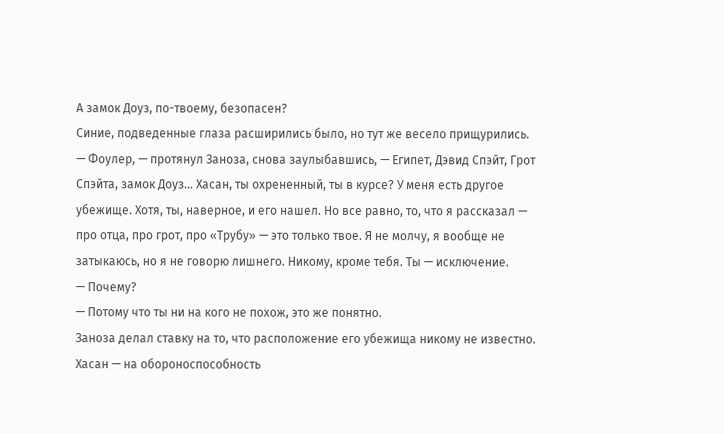А замок Доуз, по-твоему, безопасен?
Синие, подведенные глаза расширились было, но тут же весело прищурились.
— Фоулер, — протянул Заноза, снова заулыбавшись, — Египет, Дэвид Спэйт, Грот Спэйта, замок Доуз… Хасан, ты охрененный, ты в курсе? У меня есть другое убежище. Хотя, ты, наверное, и его нашел. Но все равно, то, что я рассказал — про отца, про грот, про «Трубу» — это только твое. Я не молчу, я вообще не затыкаюсь, но я не говорю лишнего. Никому, кроме тебя. Ты — исключение.
— Почему?
— Потому что ты ни на кого не похож, это же понятно.
Заноза делал ставку на то, что расположение его убежища никому не известно. Хасан — на обороноспособность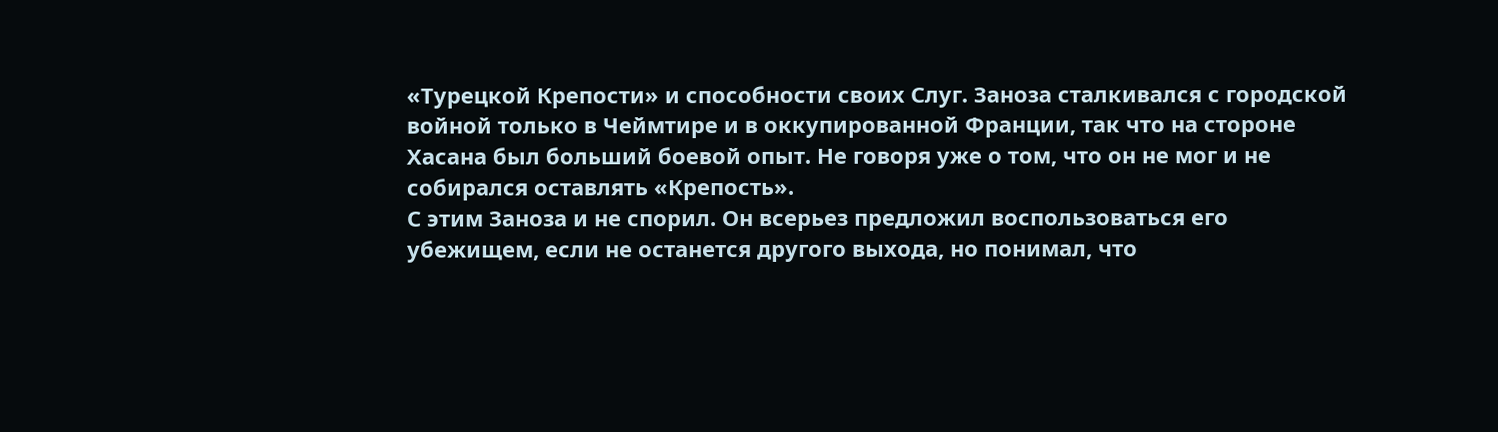«Турецкой Крепости» и способности своих Слуг. Заноза сталкивался с городской войной только в Чеймтире и в оккупированной Франции, так что на стороне Хасана был больший боевой опыт. Не говоря уже о том, что он не мог и не собирался оставлять «Крепость».
С этим Заноза и не спорил. Он всерьез предложил воспользоваться его убежищем, если не останется другого выхода, но понимал, что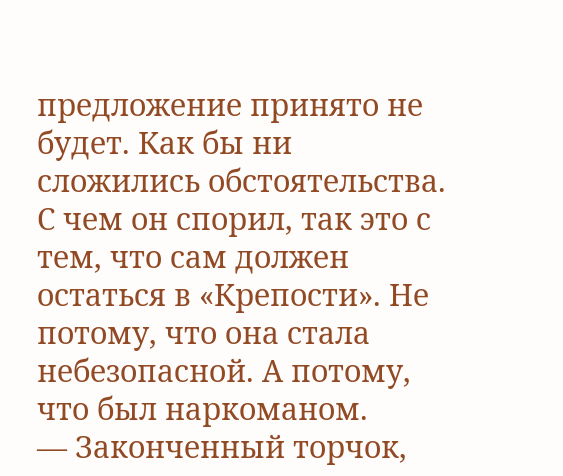предложение принято не будет. Как бы ни сложились обстоятельства.
С чем он спорил, так это с тем, что сам должен остаться в «Крепости». Не потому, что она стала небезопасной. А потому, что был наркоманом.
— Законченный торчок,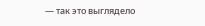— так это выглядело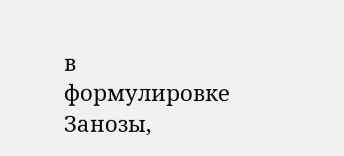в формулировке Занозы,